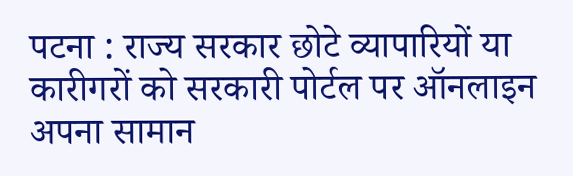पटना : राज्य सरकार छोटे व्यापारियों या कारीगरों को सरकारी पोर्टल पर ऑनलाइन अपना सामान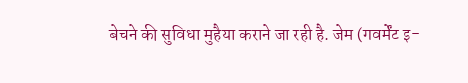बेचने की सुविधा मुहैया कराने जा रही है. जेम (गवर्मेंट इ-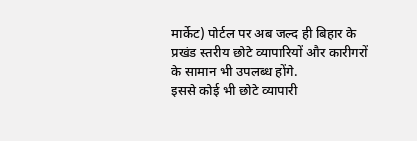मार्केट) पोर्टल पर अब जल्द ही बिहार के प्रखंड स्तरीय छोटे व्यापारियों और कारीगरों के सामान भी उपलब्ध होंगे.
इससे कोई भी छोटे व्यापारी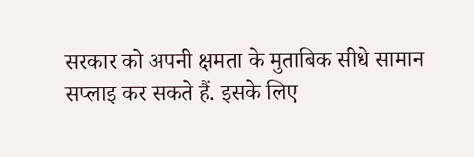सरकार को अपनी क्षमता के मुताबिक सीधे सामान सप्लाइ कर सकते हैं. इसके लिए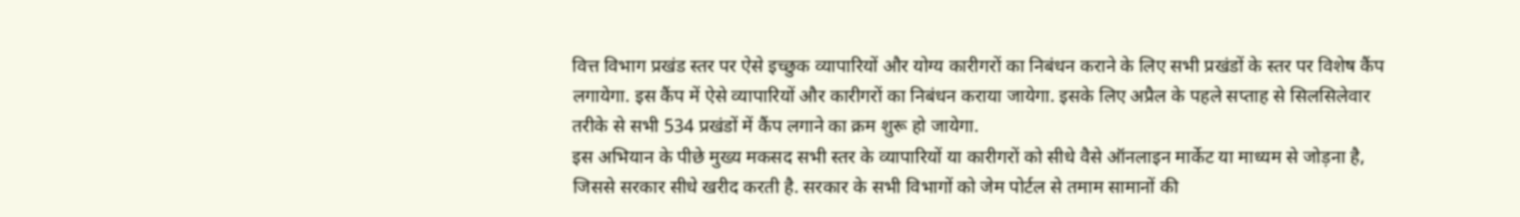वित्त विभाग प्रखंड स्तर पर ऐसे इच्छुक व्यापारियों और योग्य कारीगरों का निबंधन कराने के लिए सभी प्रखंडों के स्तर पर विशेष कैंप लगायेगा. इस कैंप में ऐसे व्यापारियों और कारीगरों का निबंधन कराया जायेगा. इसके लिए अप्रैल के पहले सप्ताह से सिलसिलेवार तरीके से सभी 534 प्रखंडों में कैंप लगाने का क्रम शुरू हो जायेगा.
इस अभियान के पीछे मुख्य मकसद सभी स्तर के व्यापारियों या कारीगरों को सीधे वैसे ऑनलाइन मार्केट या माध्यम से जोड़ना है, जिससे सरकार सीधे खरीद करती है. सरकार के सभी विभागों को जेम पोर्टल से तमाम सामानों की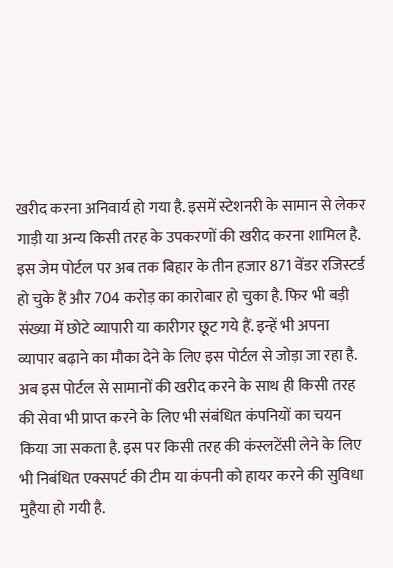खरीद करना अनिवार्य हो गया है. इसमें स्टेशनरी के सामान से लेकर गाड़ी या अन्य किसी तरह के उपकरणों की खरीद करना शामिल है. इस जेम पोर्टल पर अब तक बिहार के तीन हजार 871 वेंडर रजिस्टर्ड हो चुके हैं और 704 करोड़ का कारोबार हो चुका है. फिर भी बड़ी संख्या में छोटे व्यापारी या कारीगर छूट गये हैं. इन्हें भी अपना व्यापार बढ़ाने का मौका देने के लिए इस पोर्टल से जोड़ा जा रहा है.
अब इस पोर्टल से सामानों की खरीद करने के साथ ही किसी तरह की सेवा भी प्राप्त करने के लिए भी संबंधित कंपनियों का चयन किया जा सकता है. इस पर किसी तरह की कंस्लटेंसी लेने के लिए भी निबंधित एक्सपर्ट की टीम या कंपनी को हायर करने की सुविधा मुहैया हो गयी है.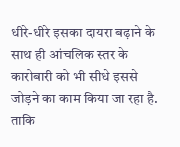धीरे-धीरे इसका दायरा बढ़ाने के साथ ही आंचलिक स्तर के कारोबारी को भी सीधे इससे जोड़ने का काम किया जा रहा है. ताकि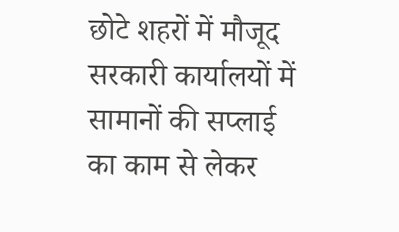छोटे शहरों में मौजूद सरकारी कार्यालयों में सामानों की सप्लाई का काम से लेकर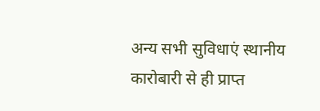अन्य सभी सुविधाएं स्थानीय कारोबारी से ही प्राप्त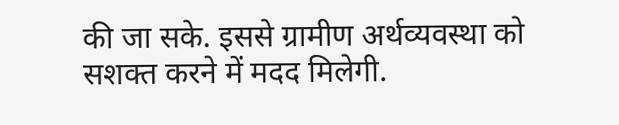की जा सके. इससे ग्रामीण अर्थव्यवस्था को सशक्त करने में मदद मिलेगी.